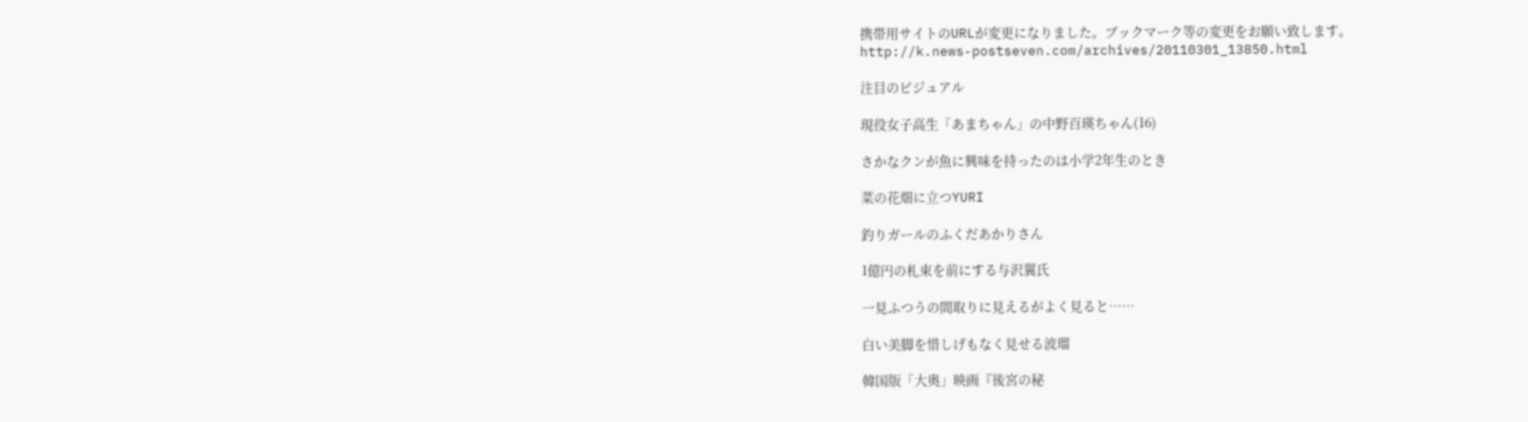携帯用サイトのURLが変更になりました。ブックマーク等の変更をお願い致します。
http://k.news-postseven.com/archives/20110301_13850.html

注目のビジュアル

現役女子高生「あまちゃん」の中野百瑛ちゃん(16)

さかなクンが魚に興味を持ったのは小学2年生のとき

菜の花畑に立つYURI

釣りガールのふくだあかりさん

1億円の札束を前にする与沢翼氏

一見ふつうの間取りに見えるがよく見ると……

白い美脚を惜しげもなく見せる波瑠

韓国版「大奥」映画『後宮の秘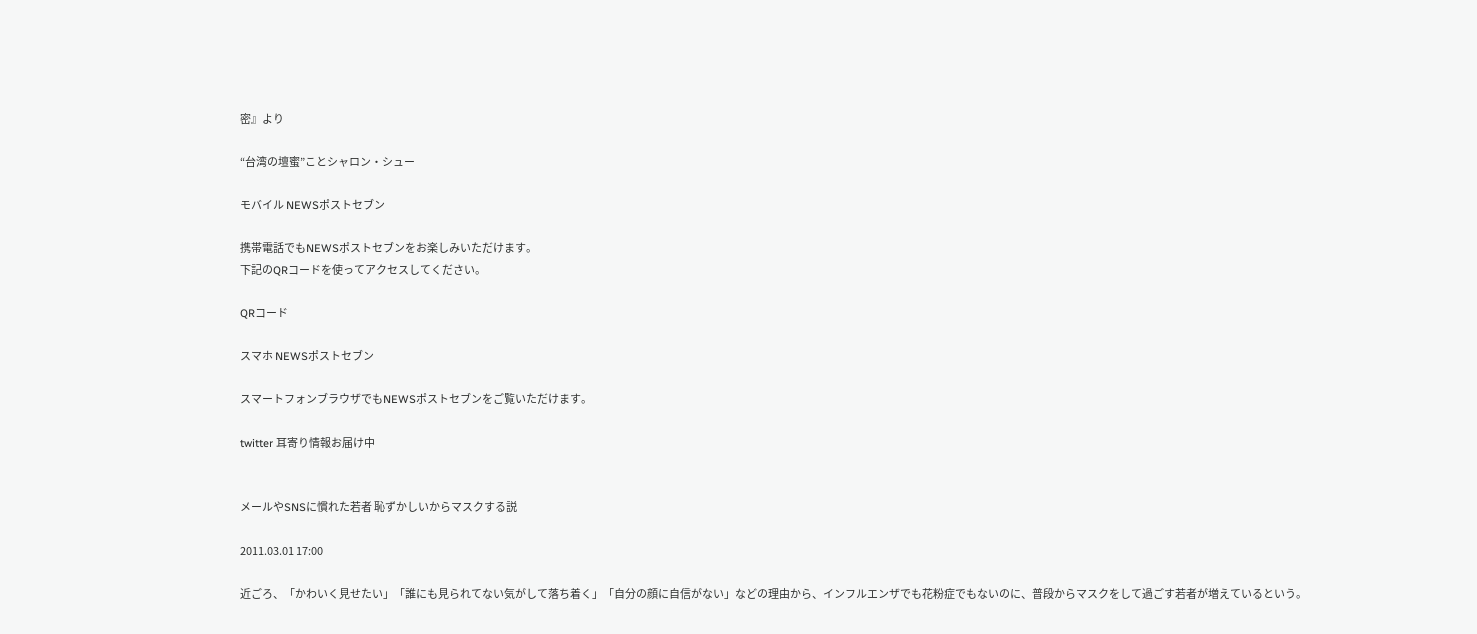密』より

“台湾の壇蜜”ことシャロン・シュー

モバイル NEWSポストセブン

携帯電話でもNEWSポストセブンをお楽しみいただけます。
下記のQRコードを使ってアクセスしてください。

QRコード

スマホ NEWSポストセブン

スマートフォンブラウザでもNEWSポストセブンをご覧いただけます。

twitter 耳寄り情報お届け中


メールやSNSに慣れた若者 恥ずかしいからマスクする説

2011.03.01 17:00

近ごろ、「かわいく見せたい」「誰にも見られてない気がして落ち着く」「自分の顔に自信がない」などの理由から、インフルエンザでも花粉症でもないのに、普段からマスクをして過ごす若者が増えているという。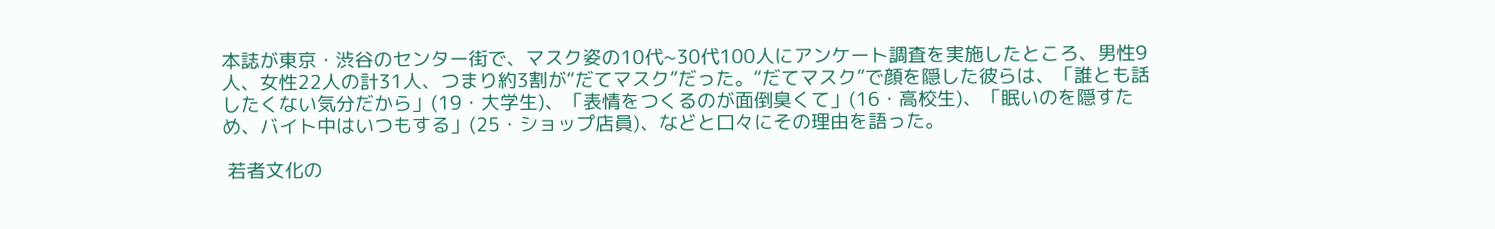本誌が東京・渋谷のセンター街で、マスク姿の10代~30代100人にアンケート調査を実施したところ、男性9人、女性22人の計31人、つまり約3割が“だてマスク”だった。“だてマスク”で顔を隠した彼らは、「誰とも話したくない気分だから」(19・大学生)、「表情をつくるのが面倒臭くて」(16・高校生)、「眠いのを隠すため、バイト中はいつもする」(25・ショップ店員)、などと口々にその理由を語った。

 若者文化の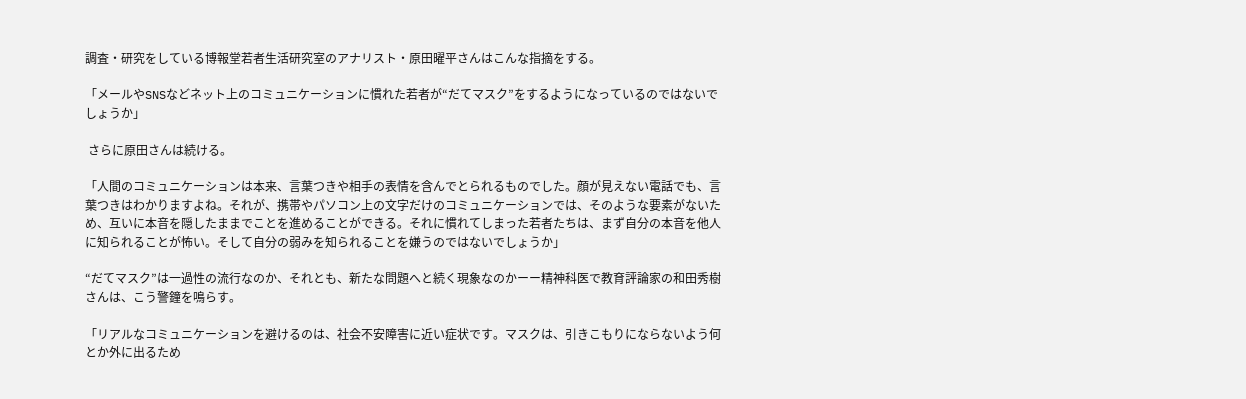調査・研究をしている博報堂若者生活研究室のアナリスト・原田曜平さんはこんな指摘をする。

「メールやSNSなどネット上のコミュニケーションに慣れた若者が“だてマスク”をするようになっているのではないでしょうか」

 さらに原田さんは続ける。

「人間のコミュニケーションは本来、言葉つきや相手の表情を含んでとられるものでした。顔が見えない電話でも、言葉つきはわかりますよね。それが、携帯やパソコン上の文字だけのコミュニケーションでは、そのような要素がないため、互いに本音を隠したままでことを進めることができる。それに慣れてしまった若者たちは、まず自分の本音を他人に知られることが怖い。そして自分の弱みを知られることを嫌うのではないでしょうか」

“だてマスク”は一過性の流行なのか、それとも、新たな問題へと続く現象なのかーー精神科医で教育評論家の和田秀樹さんは、こう警鐘を鳴らす。

「リアルなコミュニケーションを避けるのは、社会不安障害に近い症状です。マスクは、引きこもりにならないよう何とか外に出るため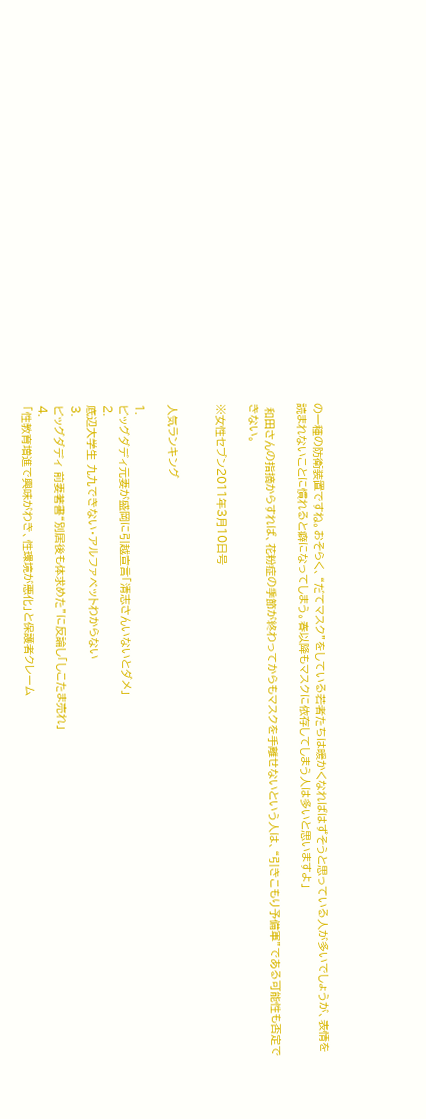の一種の防衛装置ですね。おそらく、“だてマスク”をしている若者たちは暖かくなればはずそうと思っている人が多いでしょうが、表情を読まれないことに慣れると癖になってしまう。春以降もマスクに依存してしまう人は多いと思いますよ」

 和田さんの指摘からすれば、花粉症の季節が終わってからもマスクを手離せないという人は、“引きこもり予備軍”である可能性も否定できない。

※女性セブン2011年3月10日号


人気ランキング

1.
ビッグダディ元妻が盛岡に引越宣言「清志さんいないとダメ」
2.
底辺大学生 九九できない・アルファベットわからない
3.
ビッグダディ 前妻著書“別居後も体求めた”に反論し「しこたま売れ」
4.
「性教育増進で興味がわき、性環境が悪化」と保護者クレーム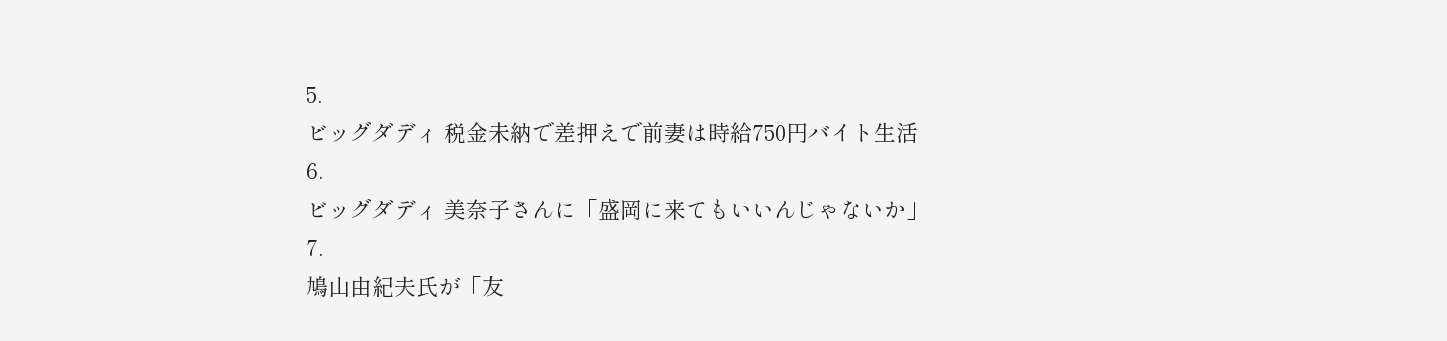5.
ビッグダディ 税金未納で差押えで前妻は時給750円バイト生活
6.
ビッグダディ 美奈子さんに「盛岡に来てもいいんじゃないか」
7.
鳩山由紀夫氏が「友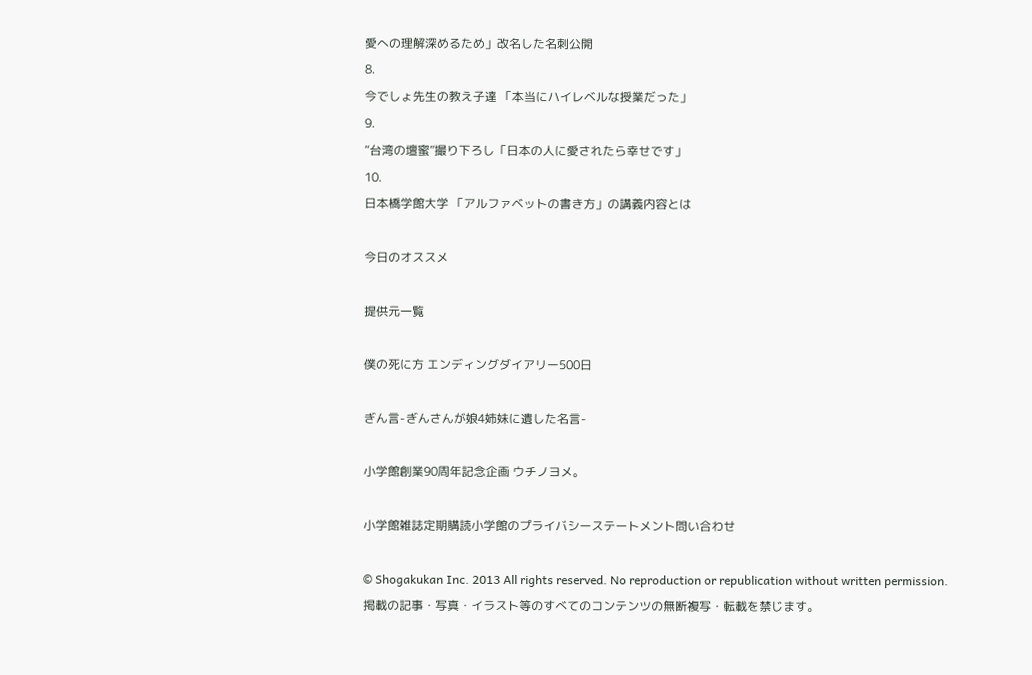愛への理解深めるため」改名した名刺公開
8.
今でしょ先生の教え子達 「本当にハイレベルな授業だった」
9.
“台湾の壇蜜”撮り下ろし「日本の人に愛されたら幸せです」
10.
日本橋学館大学 「アルファベットの書き方」の講義内容とは

今日のオススメ

提供元一覧

僕の死に方 エンディングダイアリー500日

ぎん言-ぎんさんが娘4姉妹に遺した名言-

小学館創業90周年記念企画 ウチノヨメ。

小学館雑誌定期購読小学館のプライバシーステートメント問い合わせ

© Shogakukan Inc. 2013 All rights reserved. No reproduction or republication without written permission.
掲載の記事・写真・イラスト等のすべてのコンテンツの無断複写・転載を禁じます。